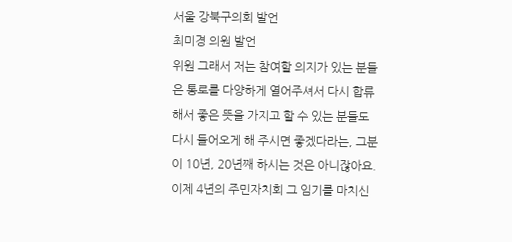서울 강북구의회 발언
최미경 의원 발언
위원 그래서 저는 참여할 의지가 있는 분들은 통로를 다양하게 열어주셔서 다시 합류해서 좋은 뜻을 가지고 할 수 있는 분들도 다시 들어오게 해 주시면 좋겠다라는, 그분이 10년, 20년째 하시는 것은 아니잖아요. 이제 4년의 주민자치회 그 임기를 마치신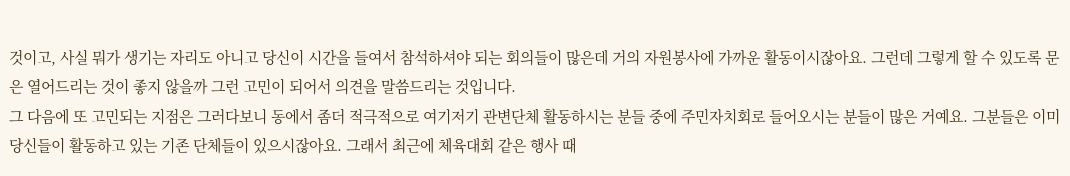것이고, 사실 뭐가 생기는 자리도 아니고 당신이 시간을 들여서 참석하셔야 되는 회의들이 많은데 거의 자원봉사에 가까운 활동이시잖아요. 그런데 그렇게 할 수 있도록 문은 열어드리는 것이 좋지 않을까 그런 고민이 되어서 의견을 말씀드리는 것입니다.
그 다음에 또 고민되는 지점은 그러다보니 동에서 좀더 적극적으로 여기저기 관변단체 활동하시는 분들 중에 주민자치회로 들어오시는 분들이 많은 거예요. 그분들은 이미 당신들이 활동하고 있는 기존 단체들이 있으시잖아요. 그래서 최근에 체육대회 같은 행사 때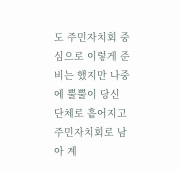도 주민자치회 중심으로 이렇게 준비는 했지만 나중에 뿔뿔이 당신 단체로 흩어지고 주민자치회로 남아 계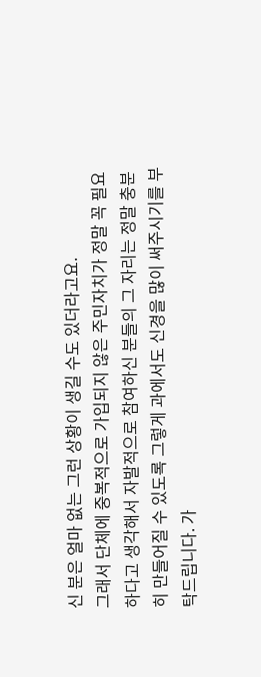신 분은 얼마 없는 그런 상황이 생길 수도 있더라고요.
그래서 단체에 중복적으로 가입되지 않은 주민자치가 정말 꼭 필요하다고 생각해서 자발적으로 참여하신 분들의 그 자리는 정말 충분히 만들어질 수 있도록 그렇게 과에서도 신경을 많이 써주시기를 부탁드립니다. 가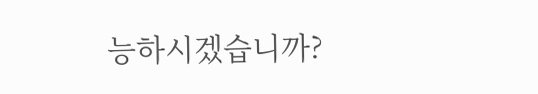능하시겠습니까?